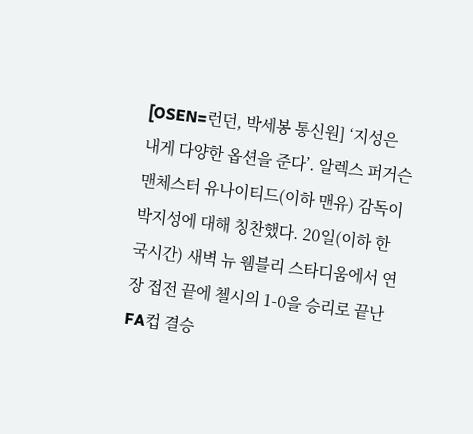[OSEN=런던, 박세봉 통신원] ‘지성은 내게 다양한 옵션을 준다’. 알렉스 퍼거슨 맨체스터 유나이티드(이하 맨유) 감독이 박지성에 대해 칭찬했다. 20일(이하 한국시간) 새벽 뉴 웸블리 스타디움에서 연장 접전 끝에 첼시의 1-0을 승리로 끝난 FA컵 결승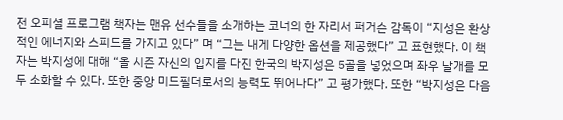전 오피셜 프로그램 책자는 맨유 선수들을 소개하는 코너의 한 자리서 퍼거슨 감독이 “지성은 환상적인 에너지와 스피드를 가지고 있다” 며 “그는 내게 다양한 옵션을 제공했다” 고 표현했다. 이 책자는 박지성에 대해 “올 시즌 자신의 입지를 다진 한국의 박지성은 5골을 넣었으며 좌우 날개를 모두 소화할 수 있다. 또한 중앙 미드필더로서의 능력도 뛰어나다” 고 평가했다. 또한 “박지성은 다음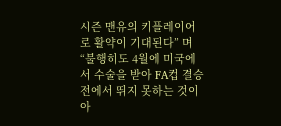시즌 맨유의 키플레이어로 활약이 기대된다” 며 “불행히도 4월에 미국에서 수술을 받아 FA컵 결승전에서 뛰지 못하는 것이 아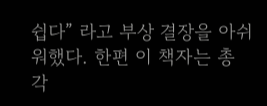쉽다” 라고 부상 결장을 아쉬워했다. 한편 이 책자는 총 각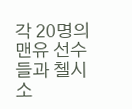각 20명의 맨유 선수들과 첼시 소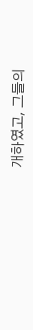개하였고, 그들의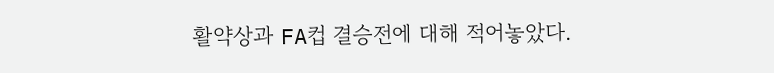활약상과 FA컵 결승전에 대해 적어놓았다.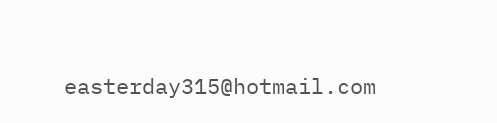easterday315@hotmail.com